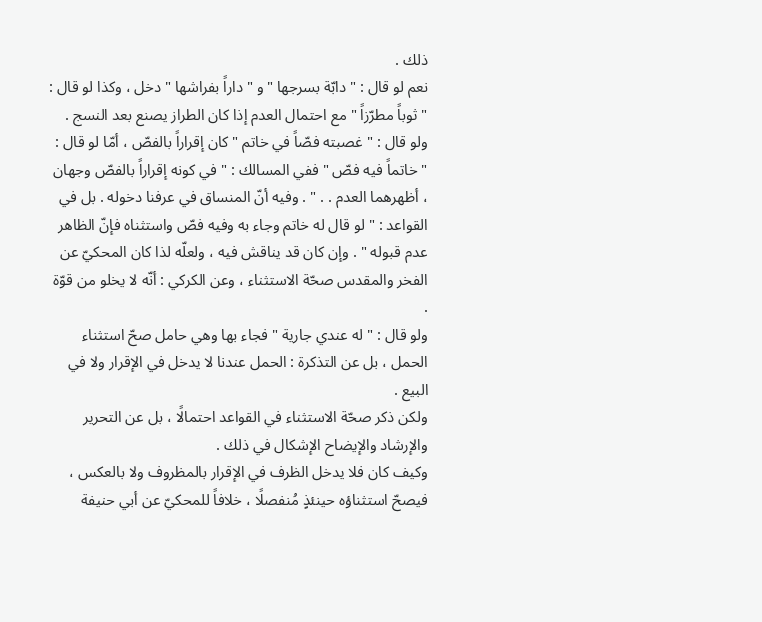ذلك .
نعم لو قال : " دابّة بسرجها " و " داراً بفراشها " دخل ، وكذا لو قال : " ثوباً مطرّزاً " مع احتمال العدم إذا كان الطراز يصنع بعد النسج .
ولو قال : " غصبته فصّاً في خاتم " كان إقراراً بالفصّ ، أمّا لو قال : " خاتماً فيه فصّ " ففي المسالك : " في كونه إقراراً بالفصّ وجهان ، أظهرهما العدم . . " . وفيه أنّ المنساق في عرفنا دخوله . بل في القواعد : " لو قال له خاتم وجاء به وفيه فصّ واستثناه فإنّ الظاهر عدم قبوله " . وإن كان قد يناقش فيه ، ولعلّه لذا كان المحكيّ عن الفخر والمقدس صحّة الاستثناء ، وعن الكركي : أنّه لا يخلو من قوّة .
ولو قال : " له عندي جارية " فجاء بها وهي حامل صحّ استثناء الحمل ، بل عن التذكرة : الحمل عندنا لا يدخل في الإقرار ولا في البيع .
ولكن ذكر صحّة الاستثناء في القواعد احتمالًا ، بل عن التحرير والإرشاد والإيضاح الإشكال في ذلك .
وكيف كان فلا يدخل الظرف في الإقرار بالمظروف ولا بالعكس ، فيصحّ استثناؤه حينئذٍ مُنفصلًا ، خلافاً للمحكيّ عن أبي حنيفة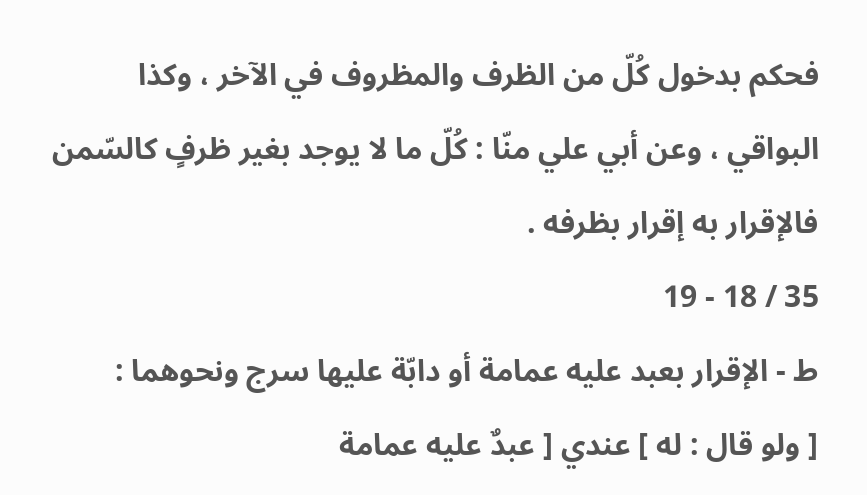فحكم بدخول كُلّ من الظرف والمظروف في الآخر ، وكذا البواقي ، وعن أبي علي منّا : كُلّ ما لا يوجد بغير ظرفٍ كالسّمن فالإقرار به إقرار بظرفه .
35 / 18 - 19
ط - الإقرار بعبد عليه عمامة أو دابّة عليها سرج ونحوهما :
[ ولو قال : له ] عندي [ عبدٌ عليه عمامة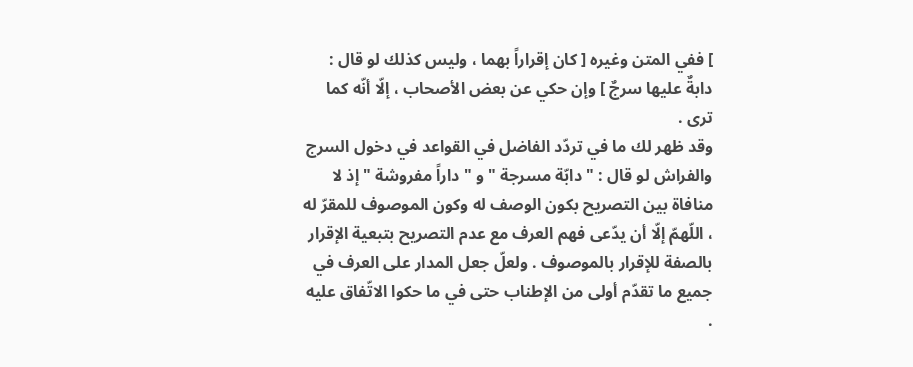] ففي المتن وغيره [ كان إقراراً بهما ، وليس كذلك لو قال : دابةٌ عليها سرجٌ ] وإن حكي عن بعض الأصحاب ، إلّا أنّه كما ترى .
وقد ظهر لك ما في تردّد الفاضل في القواعد في دخول السرج والفراش لو قال : " دابّة مسرجة " و " داراً مفروشة " إذ لا منافاة بين التصريح بكون الوصف له وكون الموصوف للمقرّ له ، اللّهمّ إلّا أن يدّعى فهم العرف مع عدم التصريح بتبعية الإقرار بالصفة للإقرار بالموصوف . ولعلّ جعل المدار على العرف في جميع ما تقدّم أولى من الإطناب حتى في ما حكوا الاتّفاق عليه .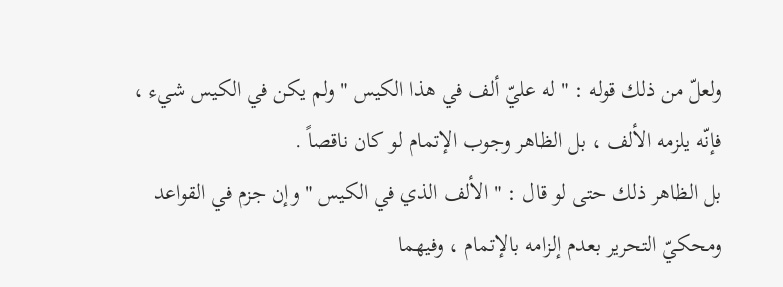ولعلّ من ذلك قوله : " له عليّ ألف في هذا الكيس " ولم يكن في الكيس شيء ، فإنّه يلزمه الألف ، بل الظاهر وجوب الإتمام لو كان ناقصاً .
بل الظاهر ذلك حتى لو قال : " الألف الذي في الكيس " وإن جزم في القواعد ومحكيّ التحرير بعدم إلزامه بالإتمام ، وفيهما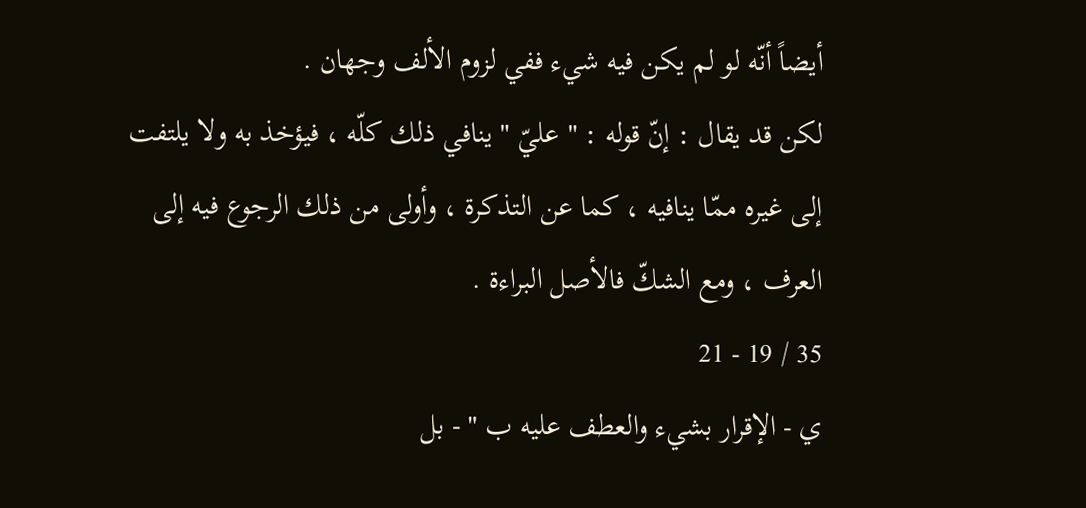أيضاً أنّه لو لم يكن فيه شيء ففي لزوم الألف وجهان .
لكن قد يقال : إنّ قوله : " عليّ " ينافي ذلك كلّه ، فيؤخذ به ولا يلتفت إلى غيره ممّا ينافيه ، كما عن التذكرة ، وأولى من ذلك الرجوع فيه إلى العرف ، ومع الشكّ فالأصل البراءة .
35 / 19 - 21
ي - الإقرار بشيء والعطف عليه ب " - بل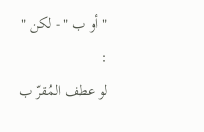" أو ب " - لكن " :
لو عطف المُقرّ ب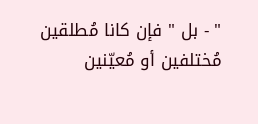" - بل " فإن كانا مُطلقين مُختلفين أو مُعيّنين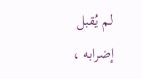لم يُقبل إضرابه ،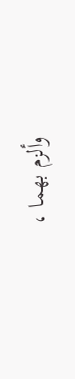وألزم بهما ،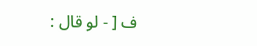ف [ - لو قال :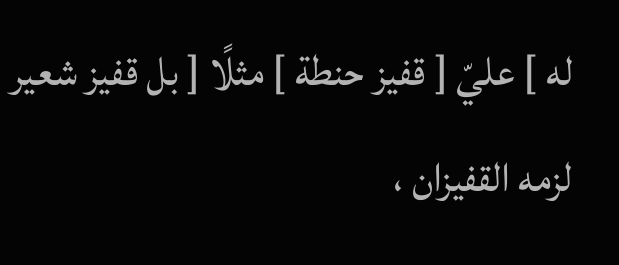له ] عليّ [ قفيز حنطة ] مثلًا [ بل قفيز شعير لزمه القفيزان ،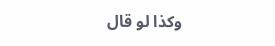وكذا لو قال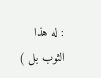: له هذا الثوب بل )